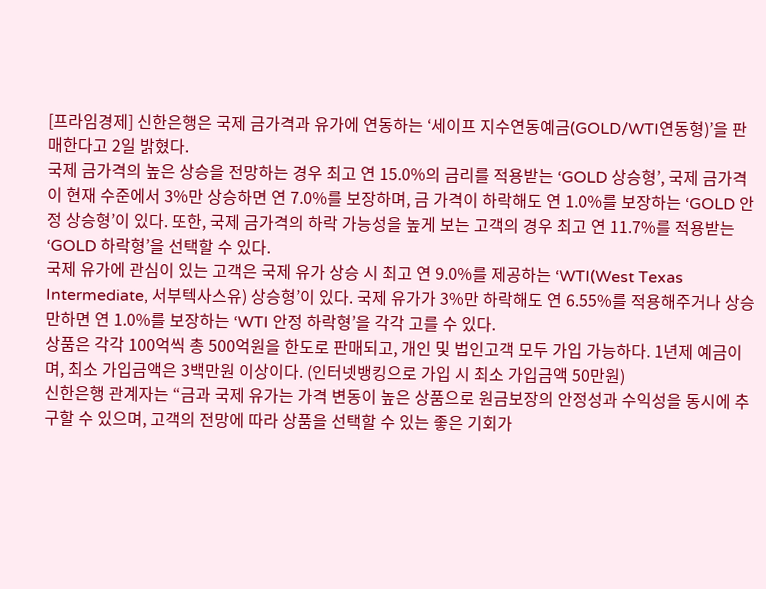[프라임경제] 신한은행은 국제 금가격과 유가에 연동하는 ‘세이프 지수연동예금(GOLD/WTI연동형)’을 판매한다고 2일 밝혔다.
국제 금가격의 높은 상승을 전망하는 경우 최고 연 15.0%의 금리를 적용받는 ‘GOLD 상승형’, 국제 금가격이 현재 수준에서 3%만 상승하면 연 7.0%를 보장하며, 금 가격이 하락해도 연 1.0%를 보장하는 ‘GOLD 안정 상승형’이 있다. 또한, 국제 금가격의 하락 가능성을 높게 보는 고객의 경우 최고 연 11.7%를 적용받는 ‘GOLD 하락형’을 선택할 수 있다.
국제 유가에 관심이 있는 고객은 국제 유가 상승 시 최고 연 9.0%를 제공하는 ‘WTI(West Texas Intermediate, 서부텍사스유) 상승형’이 있다. 국제 유가가 3%만 하락해도 연 6.55%를 적용해주거나 상승만하면 연 1.0%를 보장하는 ‘WTI 안정 하락형’을 각각 고를 수 있다.
상품은 각각 100억씩 총 500억원을 한도로 판매되고, 개인 및 법인고객 모두 가입 가능하다. 1년제 예금이며, 최소 가입금액은 3백만원 이상이다. (인터넷뱅킹으로 가입 시 최소 가입금액 50만원)
신한은행 관계자는 “금과 국제 유가는 가격 변동이 높은 상품으로 원금보장의 안정성과 수익성을 동시에 추구할 수 있으며, 고객의 전망에 따라 상품을 선택할 수 있는 좋은 기회가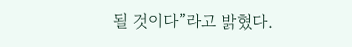될 것이다”라고 밝혔다.